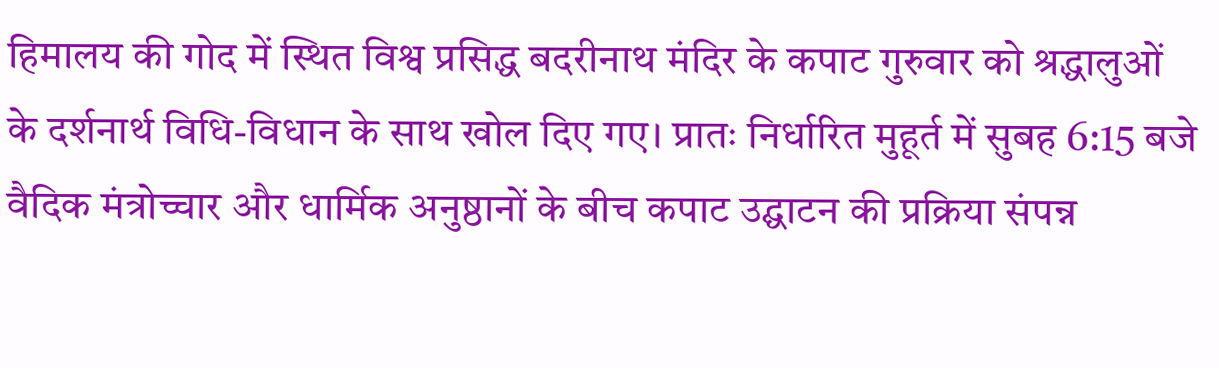हिमालय की गोद में स्थित विश्व प्रसिद्ध बदरीनाथ मंदिर के कपाट गुरुवार को श्रद्धालुओं के दर्शनार्थ विधि-विधान के साथ खोल दिए गए। प्रातः निर्धारित मुहूर्त में सुबह 6:15 बजे वैदिक मंत्रोच्चार और धार्मिक अनुष्ठानों के बीच कपाट उद्घाटन की प्रक्रिया संपन्न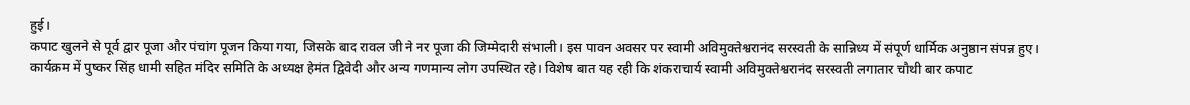हुई।
कपाट खुलने से पूर्व द्वार पूजा और पंचांग पूजन किया गया, जिसके बाद रावल जी ने नर पूजा की जिम्मेदारी संभाली। इस पावन अवसर पर स्वामी अविमुक्तेश्वरानंद सरस्वती के सान्निध्य में संपूर्ण धार्मिक अनुष्ठान संपन्न हुए।
कार्यक्रम में पुष्कर सिंह धामी सहित मंदिर समिति के अध्यक्ष हेमंत द्विवेदी और अन्य गणमान्य लोग उपस्थित रहे। विशेष बात यह रही कि शंकराचार्य स्वामी अविमुक्तेश्वरानंद सरस्वती लगातार चौथी बार कपाट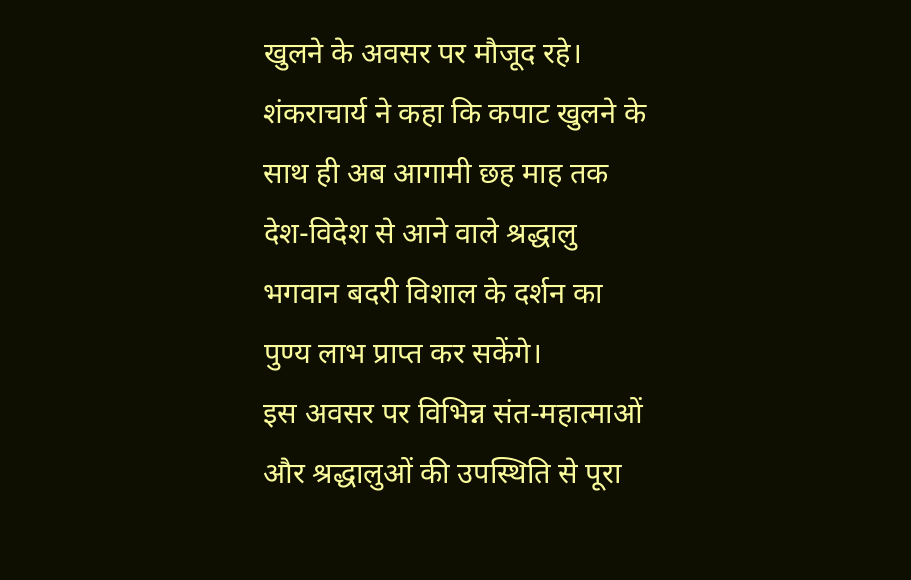खुलने के अवसर पर मौजूद रहे।
शंकराचार्य ने कहा कि कपाट खुलने के साथ ही अब आगामी छह माह तक देश-विदेश से आने वाले श्रद्धालु भगवान बदरी विशाल के दर्शन का पुण्य लाभ प्राप्त कर सकेंगे।
इस अवसर पर विभिन्न संत-महात्माओं और श्रद्धालुओं की उपस्थिति से पूरा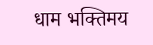धाम भक्तिमय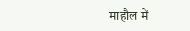माहौल में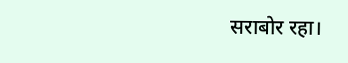सराबोर रहा।